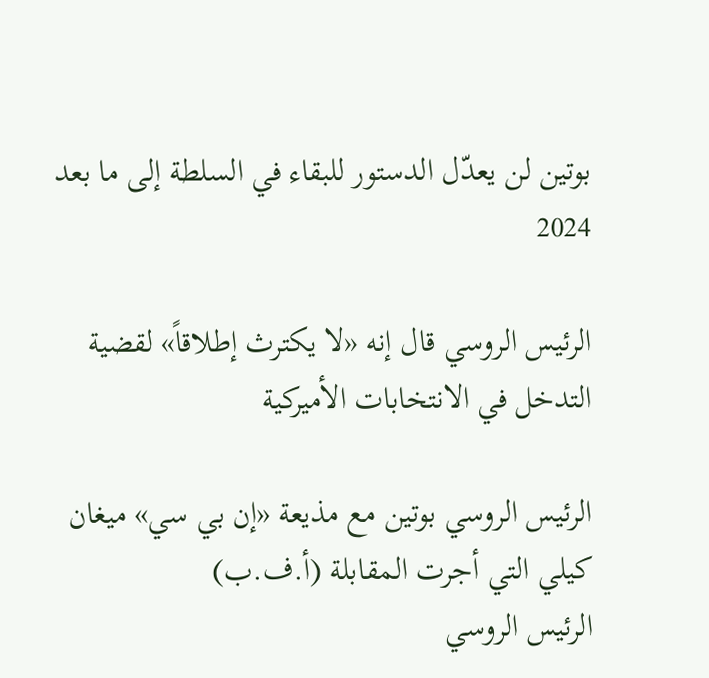بوتين لن يعدّل الدستور للبقاء في السلطة إلى ما بعد 2024

الرئيس الروسي قال إنه «لا يكترث إطلاقاً» لقضية التدخل في الانتخابات الأميركية

الرئيس الروسي بوتين مع مذيعة «إن بي سي» ميغان كيلي التي أجرت المقابلة (أ.ف.ب)
الرئيس الروسي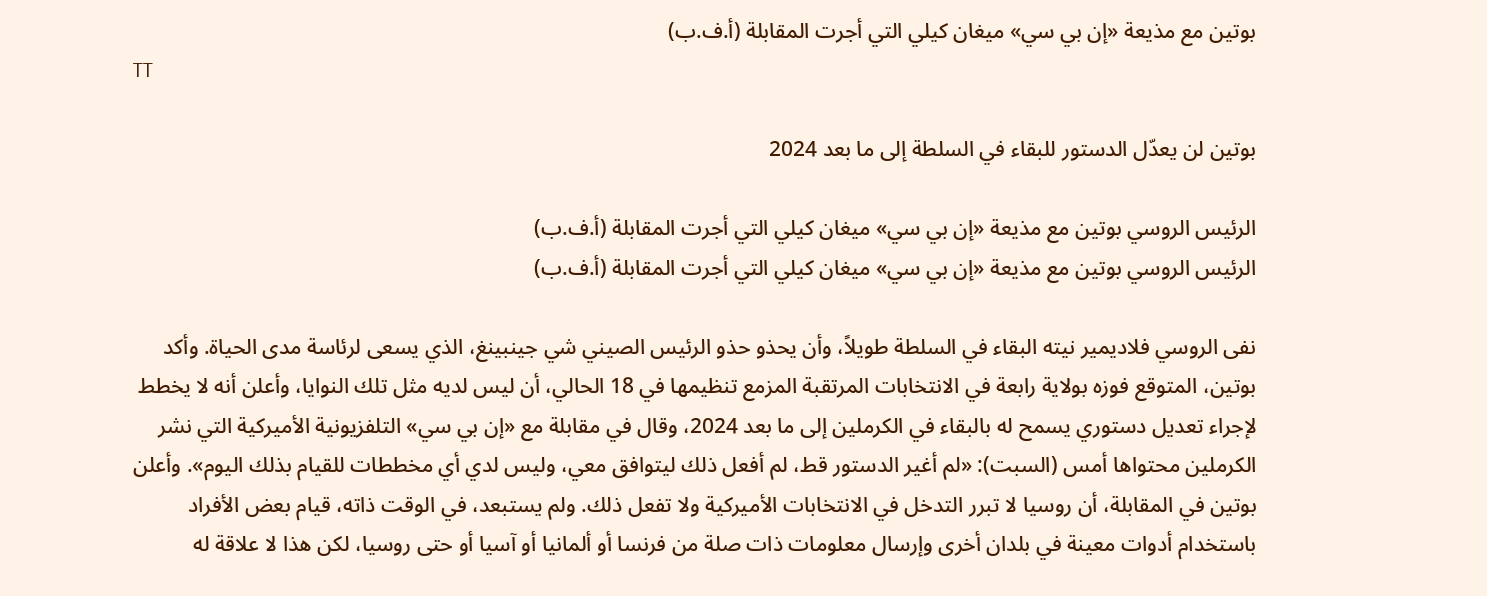بوتين مع مذيعة «إن بي سي» ميغان كيلي التي أجرت المقابلة (أ.ف.ب)
TT

بوتين لن يعدّل الدستور للبقاء في السلطة إلى ما بعد 2024

الرئيس الروسي بوتين مع مذيعة «إن بي سي» ميغان كيلي التي أجرت المقابلة (أ.ف.ب)
الرئيس الروسي بوتين مع مذيعة «إن بي سي» ميغان كيلي التي أجرت المقابلة (أ.ف.ب)

نفى الروسي فلاديمير نيته البقاء في السلطة طويلاً، وأن يحذو حذو الرئيس الصيني شي جينبينغ، الذي يسعى لرئاسة مدى الحياة. وأكد بوتين، المتوقع فوزه بولاية رابعة في الانتخابات المرتقبة المزمع تنظيمها في 18 الحالي، أن ليس لديه مثل تلك النوايا، وأعلن أنه لا يخطط لإجراء تعديل دستوري يسمح له بالبقاء في الكرملين إلى ما بعد 2024، وقال في مقابلة مع «إن بي سي» التلفزيونية الأميركية التي نشر الكرملين محتواها أمس (السبت): «لم أغير الدستور قط، لم أفعل ذلك ليتوافق معي، وليس لدي أي مخططات للقيام بذلك اليوم». وأعلن بوتين في المقابلة، أن روسيا لا تبرر التدخل في الانتخابات الأميركية ولا تفعل ذلك. ولم يستبعد، في الوقت ذاته، قيام بعض الأفراد باستخدام أدوات معينة في بلدان أخرى وإرسال معلومات ذات صلة من فرنسا أو ألمانيا أو آسيا أو حتى روسيا، لكن هذا لا علاقة له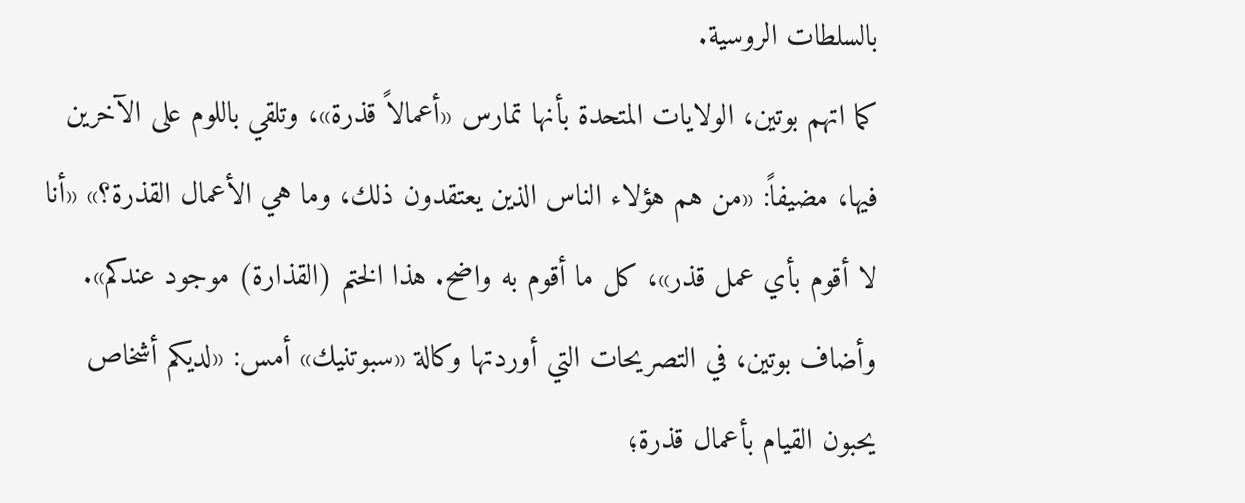بالسلطات الروسية.
كما اتهم بوتين، الولايات المتحدة بأنها تمارس «أعمالاً قذرة»، وتلقي باللوم على الآخرين فيها، مضيفاً: «من هم هؤلاء الناس الذين يعتقدون ذلك، وما هي الأعمال القذرة؟» «أنا لا أقوم بأي عمل قذر»، كل ما أقوم به واضح. هذا الختم (القذارة) موجود عندكم». وأضاف بوتين، في التصريحات التي أوردتها وكالة «سبوتنيك» أمس: «لديكم أشخاص يحبون القيام بأعمال قذرة؛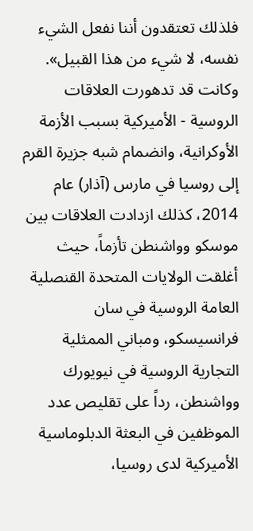فلذلك تعتقدون أننا نفعل الشيء نفسه، لا شيء من هذا القبيل».
وكانت قد تدهورت العلاقات الروسية - الأميركية بسبب الأزمة الأوكرانية، وانضمام شبه جزيرة القرم إلى روسيا في مارس (آذار) عام 2014، كذلك ازدادت العلاقات بين موسكو وواشنطن تأزماً، حيث أغلقت الولايات المتحدة القنصلية العامة الروسية في سان فرانسيسكو، ومباني الممثلية التجارية الروسية في نيويورك وواشنطن، رداً على تقليص عدد الموظفين في البعثة الدبلوماسية الأميركية لدى روسيا،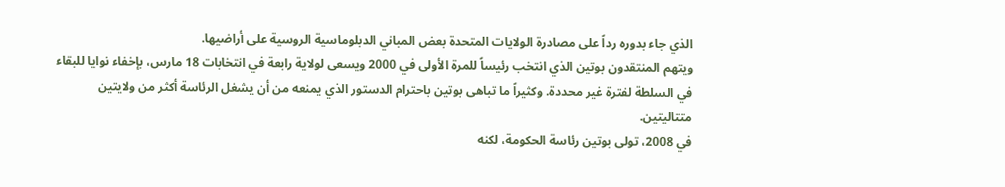الذي جاء بدوره رداً على مصادرة الولايات المتحدة بعض المباني الدبلوماسية الروسية على أراضيها.
ويتهم المنتقدون بوتين الذي انتخب رئيساً للمرة الأولى في 2000 ويسعى لولاية رابعة في انتخابات 18 مارس، بإخفاء نوايا للبقاء في السلطة لفترة غير محددة. وكثيراً ما تباهى بوتين باحترام الدستور الذي يمنعه من أن يشغل الرئاسة أكثر من ولايتين متتاليتين.
في 2008، تولى بوتين رئاسة الحكومة، لكنه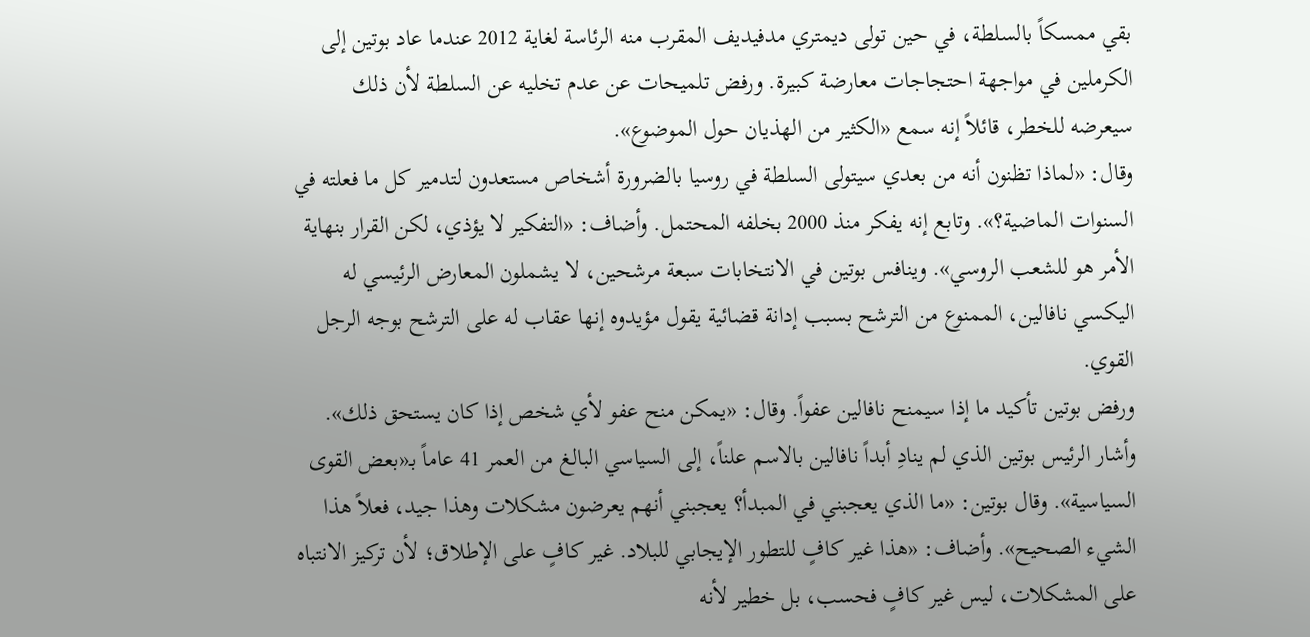بقي ممسكاً بالسلطة، في حين تولى ديمتري مدفيديف المقرب منه الرئاسة لغاية 2012 عندما عاد بوتين إلى الكرملين في مواجهة احتجاجات معارضة كبيرة. ورفض تلميحات عن عدم تخليه عن السلطة لأن ذلك سيعرضه للخطر، قائلاً إنه سمع «الكثير من الهذيان حول الموضوع».
وقال: «لماذا تظنون أنه من بعدي سيتولى السلطة في روسيا بالضرورة أشخاص مستعدون لتدمير كل ما فعلته في السنوات الماضية؟». وتابع إنه يفكر منذ 2000 بخلفه المحتمل. وأضاف: «التفكير لا يؤذي، لكن القرار بنهاية الأمر هو للشعب الروسي». وينافس بوتين في الانتخابات سبعة مرشحين، لا يشملون المعارض الرئيسي له اليكسي نافالين، الممنوع من الترشح بسبب إدانة قضائية يقول مؤيدوه إنها عقاب له على الترشح بوجه الرجل القوي.
ورفض بوتين تأكيد ما إذا سيمنح نافالين عفواً. وقال: «يمكن منح عفو لأي شخص إذا كان يستحق ذلك». وأشار الرئيس بوتين الذي لم ينادِ أبداً نافالين بالاسم علناً، إلى السياسي البالغ من العمر 41 عاماً بـ«بعض القوى السياسية». وقال بوتين: «ما الذي يعجبني في المبدأ؟ يعجبني أنهم يعرضون مشكلات وهذا جيد، فعلاً هذا الشيء الصحيح». وأضاف: «هذا غير كافٍ للتطور الإيجابي للبلاد. غير كافٍ على الإطلاق؛ لأن تركيز الانتباه على المشكلات، ليس غير كافٍ فحسب، بل خطير لأنه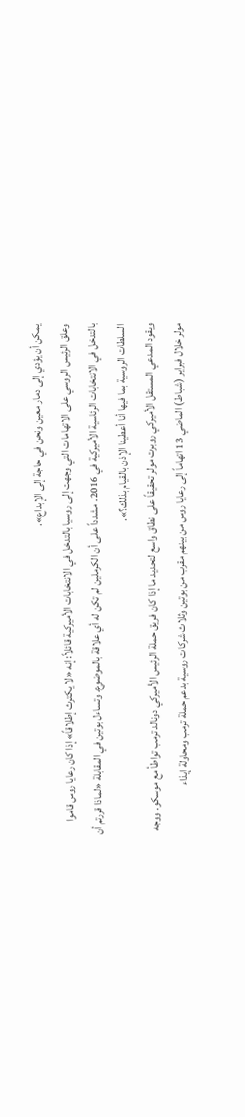يمكن أن يؤدي إلى دمار معين ونحن في حاجة إلى الإبداع».
وعلق الرئيس الروسي على الاتهامات التي وجهت إلى روسيا بالتدخل في الانتخابات الأميركية قائلاً: إنه «لا يكترث إطلاقاً» إذا كان رعايا روس قاموا بالتدخل في الانتخابات الرئاسية الأميركية في 2016. مشدداً على أن الكرملين لم تكن له أي علاقة بالموضوع. وتساءل بوتين في المقابلة «لماذا قررتم أن السلطات الروسية بما فيها أنا أعطينا الإذن بالقيام بذلك؟».
ويقود المدعي المستقل الأميركي روبرت مولر تحقيقاً على نطاق واسع لتحديد ما إذا كان فريق حملة الرئيس الأميركي دونالد ترمب تواطأ مع موسكو. ووجه مولر خلال فبراير (شباط) الماضي 13 اتهاماً إلى رعايا روس من بينهم مقرب من بوتين وثلاث شركات روسية بدعم حملة ترمب ومحاولة إيذاء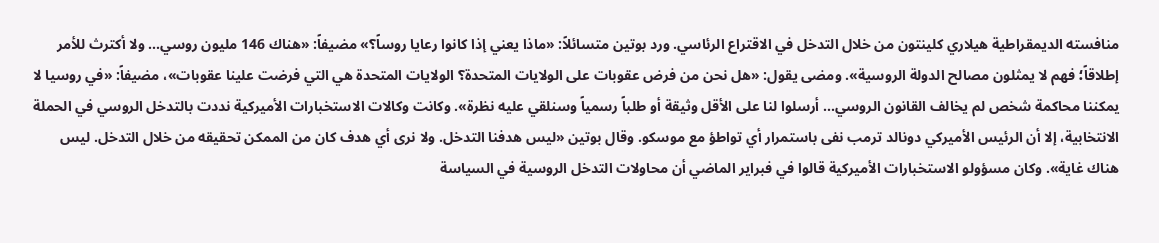منافسته الديمقراطية هيلاري كلينتون من خلال التدخل في الاقتراع الرئاسي. ورد بوتين متسائلاً: «ماذا يعني إذا كانوا رعايا روساً؟» مضيفاً: «هناك 146 مليون روسي... ولا أكترث للأمر إطلاقاً؛ فهم لا يمثلون مصالح الدولة الروسية». ومضى يقول: «هل نحن من فرض عقوبات على الولايات المتحدة؟ الولايات المتحدة هي التي فرضت علينا عقوبات»، مضيفاً: «في روسيا لا يمكننا محاكمة شخص لم يخالف القانون الروسي... أرسلوا لنا على الأقل وثيقة أو طلباً رسمياً وسنلقي عليه نظرة». وكانت وكالات الاستخبارات الأميركية نددت بالتدخل الروسي في الحملة الانتخابية، إلا أن الرئيس الأميركي دونالد ترمب نفى باستمرار أي تواطؤ مع موسكو. وقال بوتين «ليس هدفنا التدخل. ولا نرى أي هدف كان من الممكن تحقيقه من خلال التدخل. ليس هناك غاية». وكان مسؤولو الاستخبارات الأميركية قالوا في فبراير الماضي أن محاولات التدخل الروسية في السياسة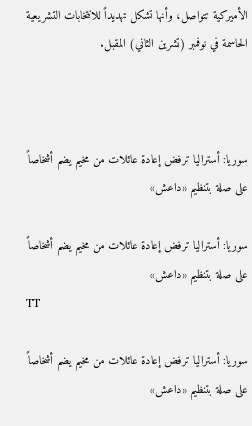الأميركية تتواصل، وأنها تشكل تهديداً للانتخابات التشريعية الحاسمة في نوفمبر (تشرين الثاني) المقبل.



سوريا: أستراليا ترفض إعادة عائلات من مخيم يضم أشخاصاً على صلة بتنظيم «داعش»

سوريا: أستراليا ترفض إعادة عائلات من مخيم يضم أشخاصاً على صلة بتنظيم «داعش»
TT

سوريا: أستراليا ترفض إعادة عائلات من مخيم يضم أشخاصاً على صلة بتنظيم «داعش»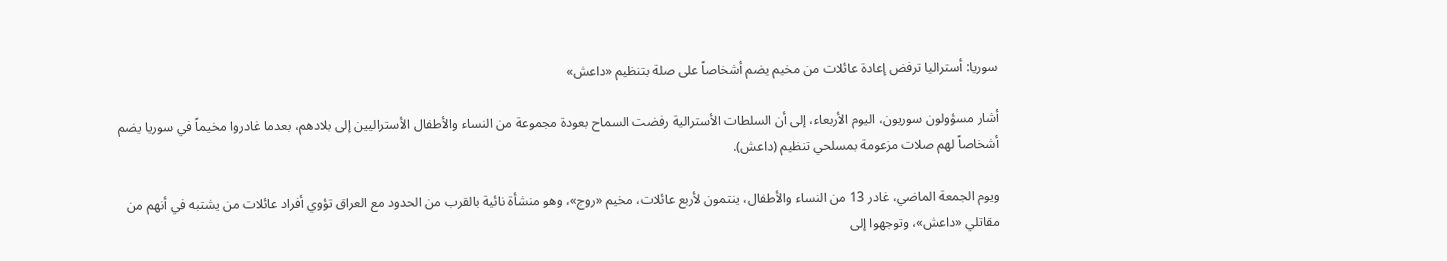سوريا: أستراليا ترفض إعادة عائلات من مخيم يضم أشخاصاً على صلة بتنظيم «داعش»

أشار مسؤولون سوريون، اليوم الأربعاء، إلى أن السلطات الأسترالية رفضت السماح بعودة مجموعة من النساء والأطفال الأستراليين إلى بلادهم، بعدما غادروا مخيماً في سوريا يضم أشخاصاً لهم صلات مزعومة بمسلحي تنظيم (داعش).

ويوم الجمعة الماضي، غادر 13 من النساء والأطفال، ينتمون لأربع عائلات، مخيم «روج»، وهو منشأة نائية بالقرب من الحدود مع العراق تؤوي أفراد عائلات من يشتبه في أنهم من مقاتلي «داعش»، وتوجهوا إلى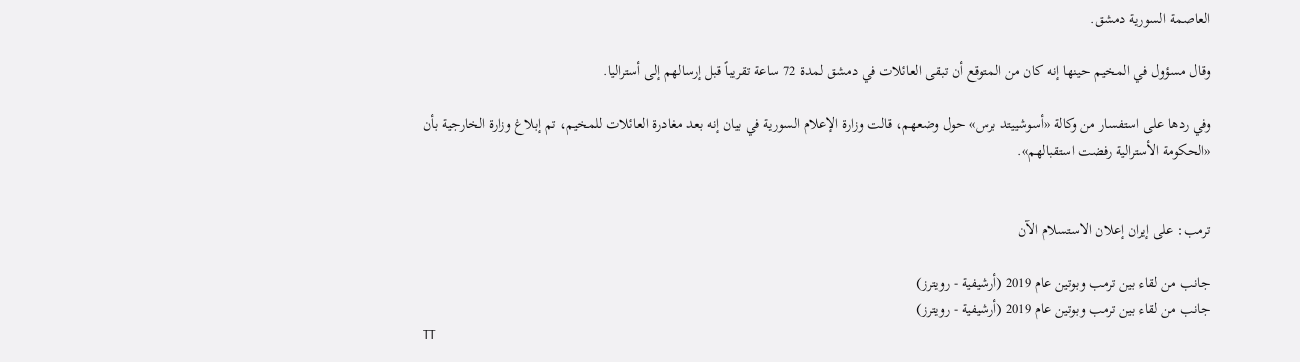العاصمة السورية دمشق.

وقال مسؤول في المخيم حينها إنه كان من المتوقع أن تبقى العائلات في دمشق لمدة 72 ساعة تقريباً قبل إرسالهم إلى أستراليا.

وفي ردها على استفسار من وكالة «أسوشييتد برس» حول وضعهم، قالت وزارة الإعلام السورية في بيان إنه بعد مغادرة العائلات للمخيم، تم إبلاغ وزارة الخارجية بأن «الحكومة الأسترالية رفضت استقبالهم».


ترمب: على إيران إعلان الاستسلام الآن

جانب من لقاء بين ترمب وبوتين عام 2019 (أرشيفية - رويترز)
جانب من لقاء بين ترمب وبوتين عام 2019 (أرشيفية - رويترز)
TT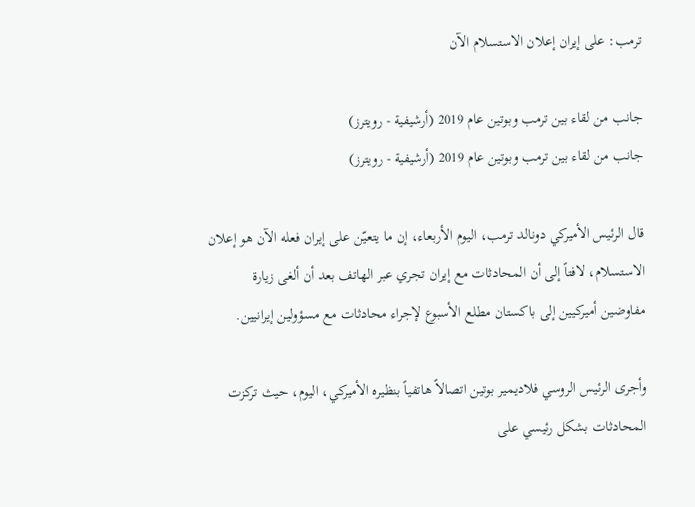ترمب: على إيران إعلان الاستسلام الآن

جانب من لقاء بين ترمب وبوتين عام 2019 (أرشيفية - رويترز)
جانب من لقاء بين ترمب وبوتين عام 2019 (أرشيفية - رويترز)

قال الرئيس الأميركي دونالد ترمب، اليوم الأربعاء، إن ما يتعيّن على إيران فعله الآن هو إعلان الاستسلام، لافتاً إلى أن المحادثات مع إيران تجري عبر الهاتف بعد أن ‌ألغى ‌زيارة مفاوضين ‌أميركيين ‌إلى باكستان ‌مطلع الأسبوع لإجراء محادثات مع مسؤولين إيرانيين.

وأجرى الرئيس الروسي فلاديمير بوتين اتصالاً هاتفياً بنظيره الأميركي، اليوم، حيث تركزت المحادثات بشكل رئيسي على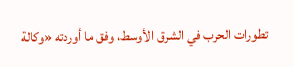تطورات الحرب في الشرق الأوسط، وفق ما أوردته «وكالة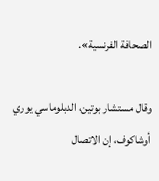الصحافة الفرنسية».

وقال مستشار بوتين، الدبلوماسي يوري أوشاكوف، إن الاتصال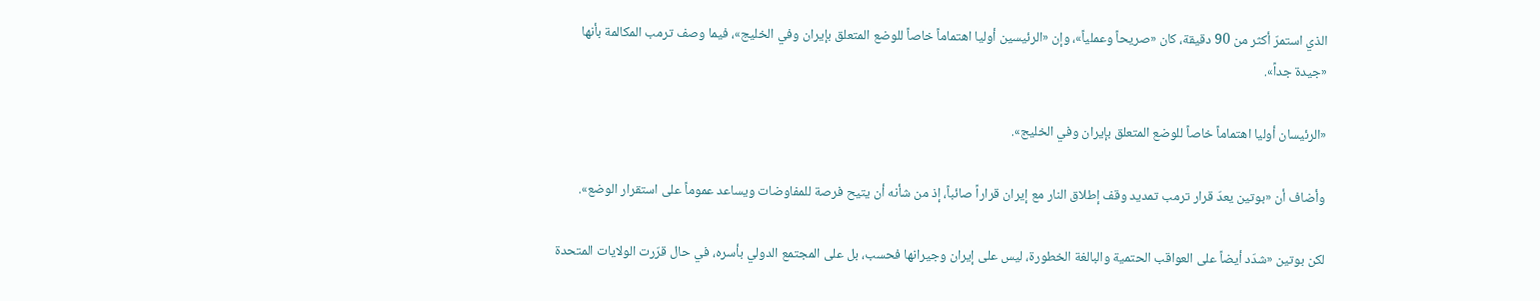الذي استمرّ أكثر من 90 دقيقة، كان «صريحاً وعملياً»، وإن «الرئيسين أوليا اهتماماً خاصاً للوضع المتعلق بإيران وفي الخليج»، فيما وصف ترمب المكالمة بأنها «جيدة جداً».

«الرئيسان أوليا اهتماماً خاصاً للوضع المتعلق بإيران وفي الخليج».

وأضاف أن «بوتين يعدّ قرار ترمب تمديد وقف إطلاق النار مع إيران قراراً صائباً، إذ من شأنه أن يتيح فرصة للمفاوضات ويساعد عموماً على استقرار الوضع».

لكن بوتين «شدّد أيضاً على العواقب الحتمية والبالغة الخطورة، ليس على إيران وجيرانها فحسب، بل على المجتمع الدولي بأسره، في حال قرّرت الولايات المتحدة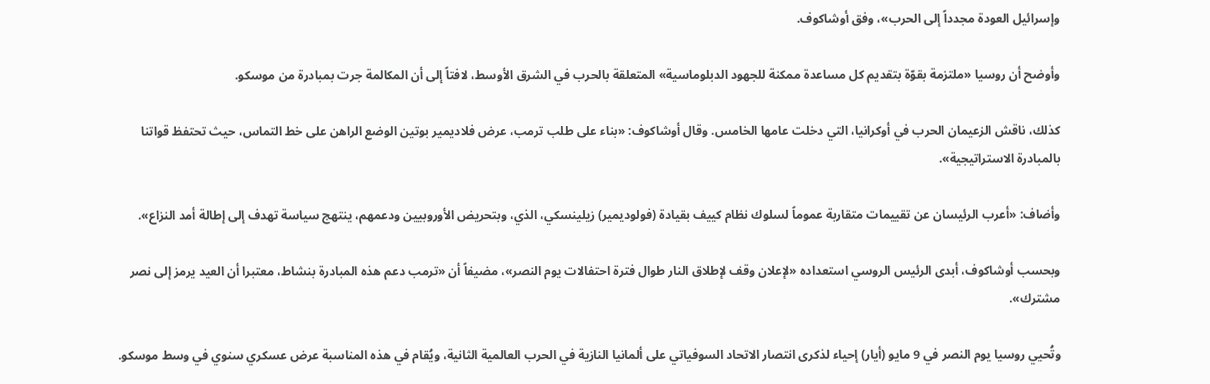وإسرائيل العودة مجدداً إلى الحرب»، وفق أوشاكوف.

وأوضح أن روسيا «ملتزمة بقوّة بتقديم كل مساعدة ممكنة للجهود الدبلوماسية» المتعلقة بالحرب في الشرق الأوسط، لافتاً إلى أن المكالمة جرت بمبادرة من موسكو.

كذلك، ناقش الزعيمان الحرب في أوكرانيا، التي دخلت عامها الخامس. وقال أوشاكوف: «بناء على طلب ترمب، عرض فلاديمير بوتين الوضع الراهن على خط التماس، حيث تحتفظ قواتنا بالمبادرة الاستراتيجية».

وأضاف: «أعرب الرئيسان عن تقييمات متقاربة عموماً لسلوك نظام كييف بقيادة (فولوديمير) زيلينسكي، الذي، وبتحريض الأوروبيين ودعمهم، ينتهج سياسة تهدف إلى إطالة أمد النزاع».

وبحسب أوشاكوف، أبدى الرئيس الروسي استعداده «لإعلان وقف لإطلاق النار طوال فترة احتفالات يوم النصر»، مضيفاً أن «ترمب دعم هذه المبادرة بنشاط، معتبرا أن العيد يرمز إلى نصر مشترك».

وتُحيي روسيا يوم النصر في 9 مايو (أيار) إحياء لذكرى انتصار الاتحاد السوفياتي على ألمانيا النازية في الحرب العالمية الثانية، ويُقام في هذه المناسبة عرض عسكري سنوي في وسط موسكو.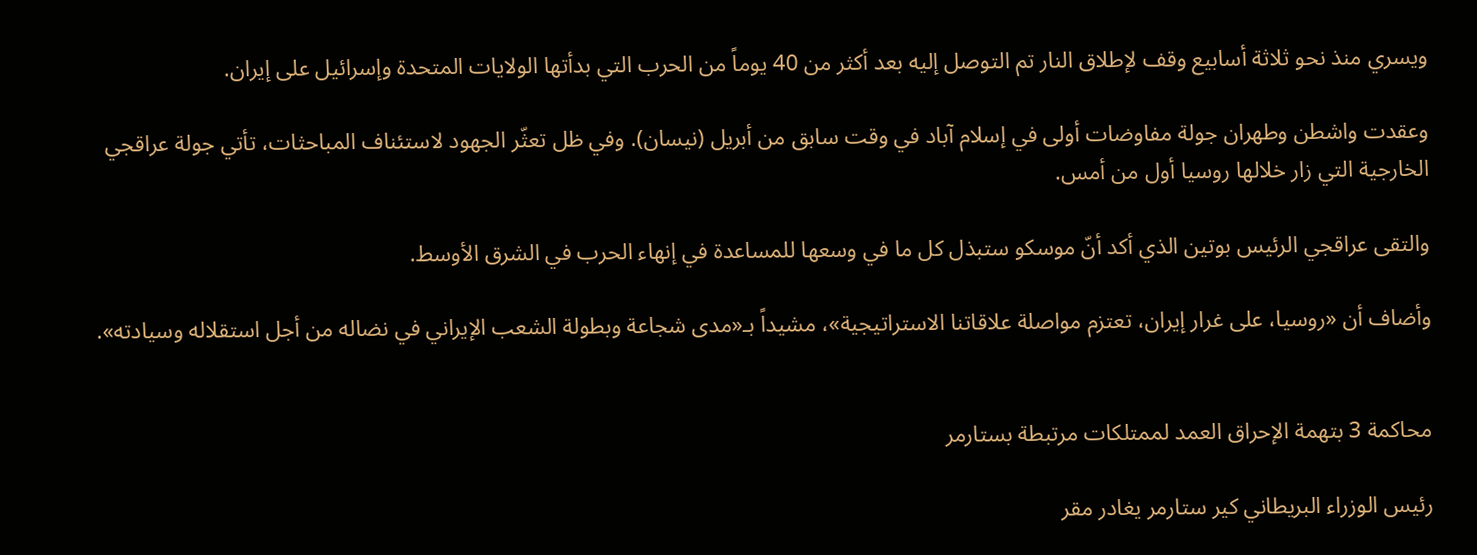ويسري منذ نحو ثلاثة أسابيع وقف لإطلاق النار تم التوصل إليه بعد أكثر من 40 يوماً من الحرب التي بدأتها الولايات المتحدة وإسرائيل على إيران.

وعقدت واشطن وطهران جولة مفاوضات أولى في إسلام آباد في وقت سابق من أبريل (نيسان). وفي ظل تعثّر الجهود لاستئناف المباحثات، تأتي جولة عراقجي الخارجية التي زار خلالها روسيا أول من أمس.

والتقى عراقجي الرئيس بوتين الذي أكد أنّ موسكو ستبذل كل ما في وسعها للمساعدة في إنهاء الحرب في الشرق الأوسط.

وأضاف أن «روسيا، على غرار إيران، تعتزم مواصلة علاقاتنا الاستراتيجية»، مشيداً بـ«مدى شجاعة وبطولة الشعب الإيراني في نضاله من أجل استقلاله وسيادته».


محاكمة 3 بتهمة الإحراق العمد لممتلكات مرتبطة بستارمر

رئيس الوزراء البريطاني كير ستارمر يغادر مقر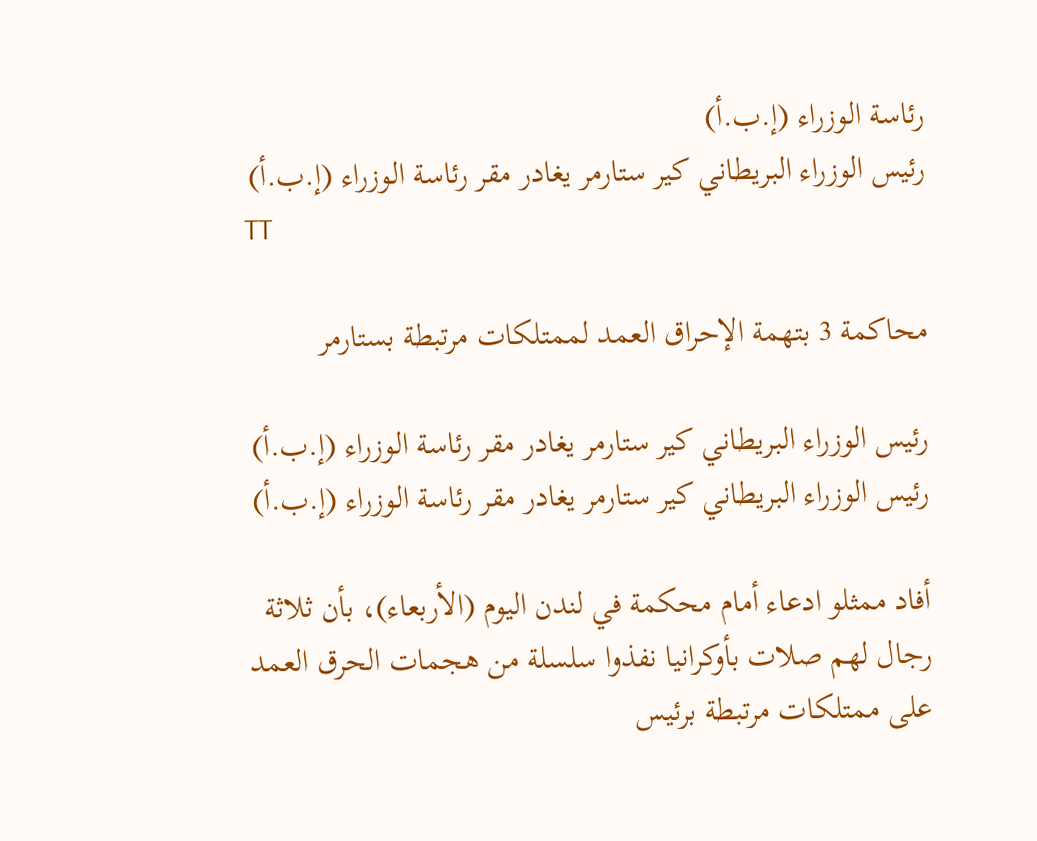رئاسة الوزراء (إ.ب.أ)
رئيس الوزراء البريطاني كير ستارمر يغادر مقر رئاسة الوزراء (إ.ب.أ)
TT

محاكمة 3 بتهمة الإحراق العمد لممتلكات مرتبطة بستارمر

رئيس الوزراء البريطاني كير ستارمر يغادر مقر رئاسة الوزراء (إ.ب.أ)
رئيس الوزراء البريطاني كير ستارمر يغادر مقر رئاسة الوزراء (إ.ب.أ)

أفاد ‌ممثلو ادعاء أمام محكمة في لندن اليوم (الأربعاء)، بأن ثلاثة رجال لهم صلات بأوكرانيا نفذوا سلسلة من هجمات الحرق العمد على ممتلكات مرتبطة برئيس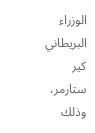الوزراء البريطاني كير ستارمر، وذلك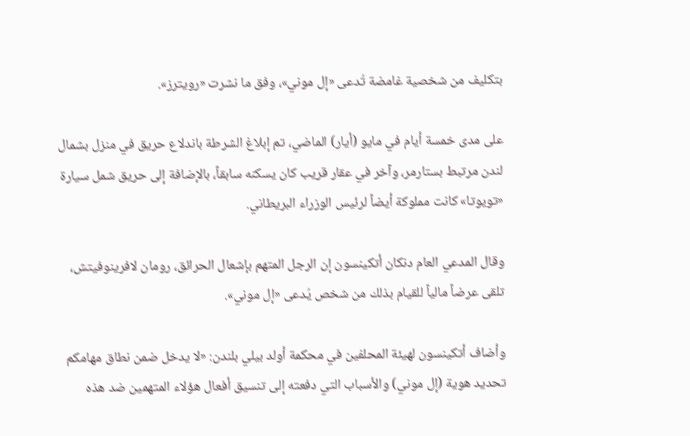بتكليف من شخصية غامضة تُدعى «إل موني»، وفق ما نشرت «رويترز».

على مدى خمسة أيام في مايو (أيار) الماضي، تم إبلاغ الشرطة باندلاع حريق في منزل بشمال لندن مرتبط بستارمر، وآخر في عقار قريب كان يسكنه ‌سابقاً، بالإضافة ‌إلى حريق شمل سيارة «تويوتا» كانت مملوكة أيضاً لرئيس الوزراء البريطاني.

وقال المدعي العام دنكان أتكينسون إن الرجل المتهم بإشعال الحرائق، رومان لافرينوفيتش، تلقى عرضاً مالياً للقيام بذلك من شخص يُدعى «إل موني».

وأضاف أتكينسون لهيئة المحلفين في محكمة أولد بيلي بلندن: «لا يدخل ضمن نطاق مهامكم تحديد هوية (إل موني) والأسباب التي دفعته إلى تنسيق أفعال هؤلاء المتهمين ‌ضد هذه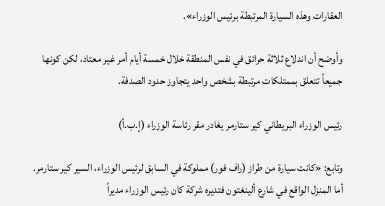العقارات ‌وهذه السيارة المرتبطة برئيس الوزراء».

وأوضح أن اندلاع ثلاثة حرائق ‌في نفس المنطقة خلال خمسة أيام أمر ‌غير معتاد، لكن كونها جميعاً تتعلق بممتلكات مرتبطة بشخص واحد يتجاوز حدود الصدفة.

رئيس الوزراء البريطاني كير ستارمر يغادر مقر رئاسة الوزراء (إ.ب.أ)

وتابع: «كانت سيارة من طراز (راف فور) مملوكة في السابق لرئيس الوزراء، ‌السير كير ستارمر. أما المنزل الواقع في شارع ألينغتون فتديره شركة كان رئيس الوزراء مديراً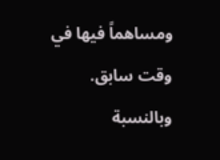ومساهماً فيها في وقت سابق. وبالنسبة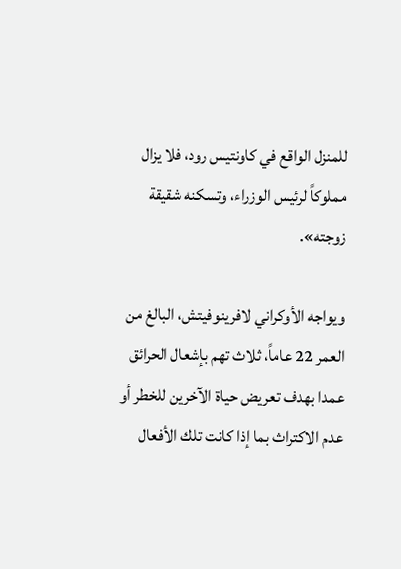للمنزل الواقع في كاونتيس رود، فلا يزال مملوكاً لرئيس الوزراء، وتسكنه شقيقة زوجته».

ويواجه الأوكراني لافرينوفيتش، البالغ من العمر 22 عاماً، ثلاث تهم بإشعال الحرائق عمدا بهدف تعريض حياة الآخرين للخطر أو عدم الاكتراث بما إذا كانت تلك الأفعال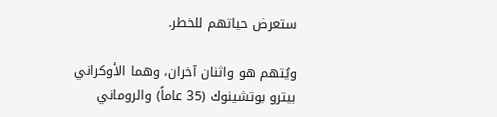ستعرض حياتهم للخطر.

ويُتهم هو واثنان آخران، وهما الأوكراني بيترو بوتشينوك (35 عاماً) والروماني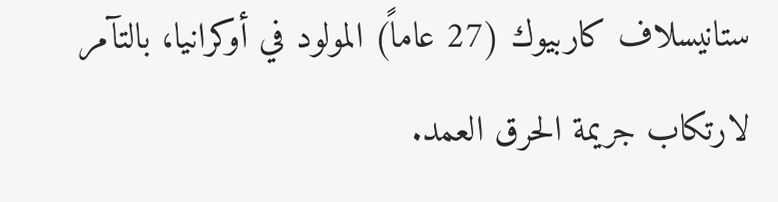ستانيسلاف كاربيوك (27 عاماً) المولود في أوكرانيا، بالتآمر لارتكاب جريمة الحرق العمد.